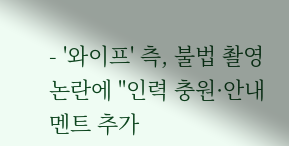- '와이프' 측, 불법 촬영 논란에 "인력 충원·안내 멘트 추가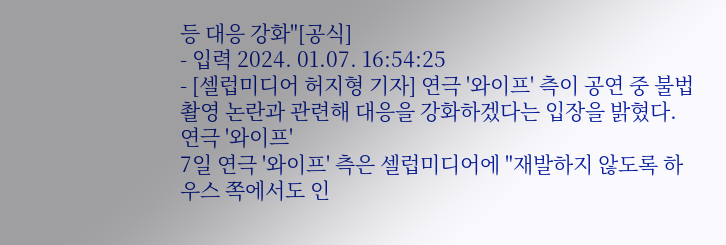등 대응 강화"[공식]
- 입력 2024. 01.07. 16:54:25
- [셀럽미디어 허지형 기자] 연극 '와이프' 측이 공연 중 불법 촬영 논란과 관련해 대응을 강화하겠다는 입장을 밝혔다.
연극 '와이프'
7일 연극 '와이프' 측은 셀럽미디어에 "재발하지 않도록 하우스 쪽에서도 인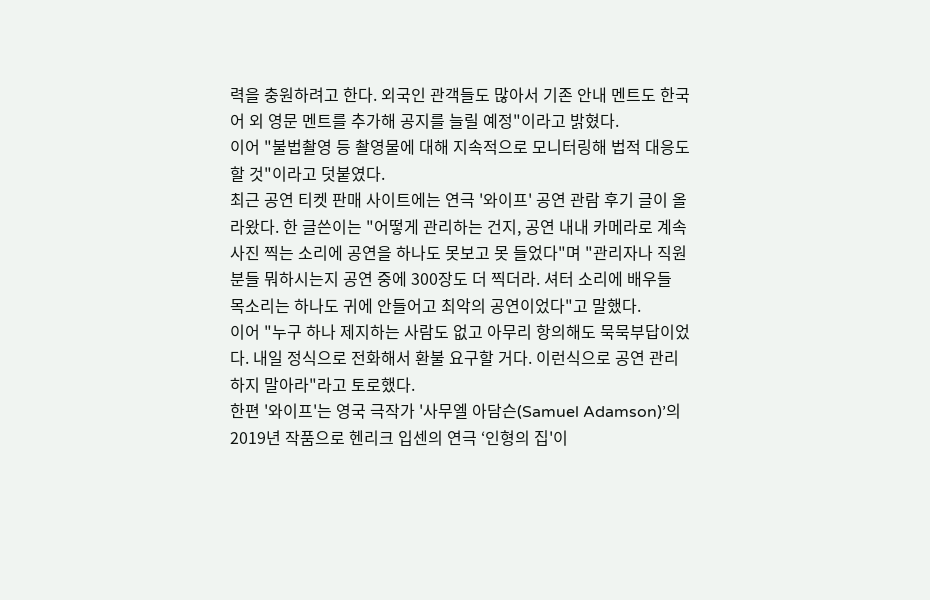력을 충원하려고 한다. 외국인 관객들도 많아서 기존 안내 멘트도 한국어 외 영문 멘트를 추가해 공지를 늘릴 예정"이라고 밝혔다.
이어 "불법촬영 등 촬영물에 대해 지속적으로 모니터링해 법적 대응도 할 것"이라고 덧붙였다.
최근 공연 티켓 판매 사이트에는 연극 '와이프' 공연 관람 후기 글이 올라왔다. 한 글쓴이는 "어떻게 관리하는 건지, 공연 내내 카메라로 계속 사진 찍는 소리에 공연을 하나도 못보고 못 들었다"며 "관리자나 직원분들 뭐하시는지 공연 중에 300장도 더 찍더라. 셔터 소리에 배우들 목소리는 하나도 귀에 안들어고 최악의 공연이었다"고 말했다.
이어 "누구 하나 제지하는 사람도 없고 아무리 항의해도 묵묵부답이었다. 내일 정식으로 전화해서 환불 요구할 거다. 이런식으로 공연 관리하지 말아라"라고 토로했다.
한편 '와이프'는 영국 극작가 '사무엘 아담슨(Samuel Adamson)’의 2019년 작품으로 헨리크 입센의 연극 ‘인형의 집'이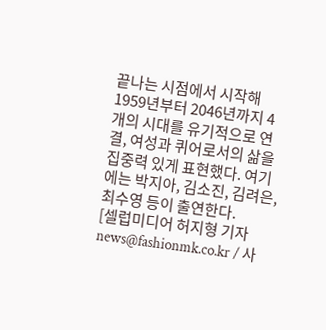끝나는 시점에서 시작해 1959년부터 2046년까지 4개의 시대를 유기적으로 연결, 여성과 퀴어로서의 삶을 집중력 있게 표현했다. 여기에는 박지아, 김소진, 김려은, 최수영 등이 출연한다.
[셀럽미디어 허지형 기자 news@fashionmk.co.kr / 사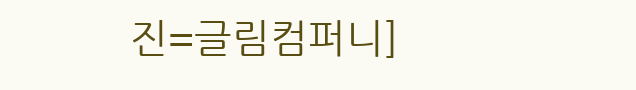진=글림컴퍼니]